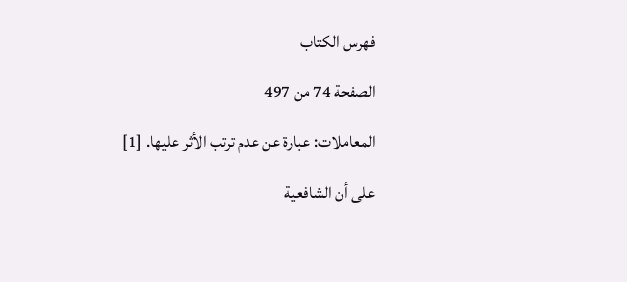فهرس الكتاب

الصفحة 74 من 497

المعاملات: عبارة عن عدم ترتب الأثر عليها. [1]

على أن الشافعية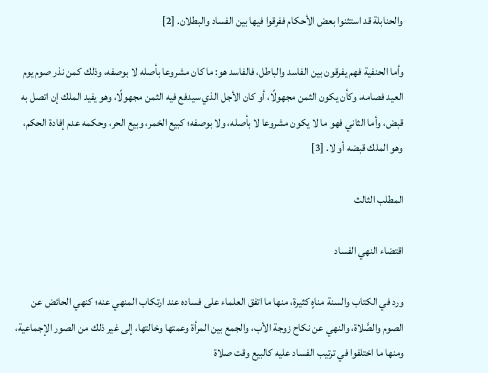والحنابلة قد استثنوا بعض الأحكام ففرقوا فيها بين الفساد والبطلان. [2]

وأما الحنفية فهم يفرقون بين الفاسد والباطل، فالفاسد هو: ما كان مشروعا بأصله لا بوصفه، وذلك كمن نذر صوم يوم العيد فصامه، وكأن يكون الثمن مجهولًا، أو كان الأجل الذي سيدفع فيه الثمن مجهولًا، وهو يفيد الملك إن اتصل به قبض، وأما الثاني فهو ما لا يكون مشروعا لا بأصله، ولا بوصفه؛ كبيع الخمر، وبيع الحر، وحكمه عدم إفادة الحكم، وهو الملك قبضه أو لا. [3]

المطلب الثالث

اقتضاء النهي الفساد

ورد في الكتاب والسنة مناهٍ كثيرة، منها ما اتفق العلماء على فساده عند ارتكاب المنهي عنه؛ كنهي الحائض عن الصوم والصَّلاة، والنهي عن نكاح زوجة الأب، والجمع بين المرأة وعمتها وخالتها، إلى غير ذلك من الصور الإجماعية، ومنها ما اختلفوا في ترتيب الفساد عليه كالبيع وقت صلاة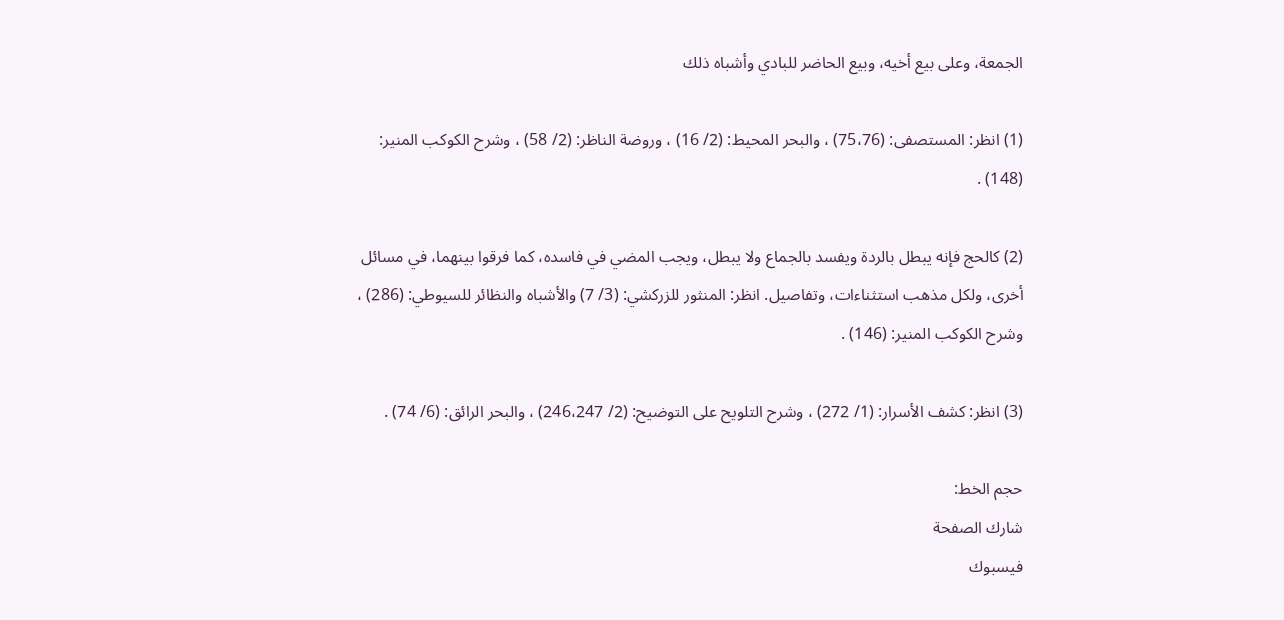الجمعة، وعلى بيع أخيه، وبيع الحاضر للبادي وأشباه ذلك

(1) انظر: المستصفى: (75،76) ، والبحر المحيط: (2/ 16) ، وروضة الناظر: (2/ 58) ، وشرح الكوكب المنير: (148) .

(2) كالحج فإنه يبطل بالردة ويفسد بالجماع ولا يبطل، ويجب المضي في فاسده، كما فرقوا بينهما، في مسائل أخرى، ولكل مذهب استثناءات، وتفاصيل. انظر: المنثور للزركشي: (3/ 7) والأشباه والنظائر للسيوطي: (286) ، وشرح الكوكب المنير: (146) .

(3) انظر: كشف الأسرار: (1/ 272) ، وشرح التلويح على التوضيح: (2/ 246،247) ، والبحر الرائق: (6/ 74) .

حجم الخط:
شارك الصفحة
فيسبوك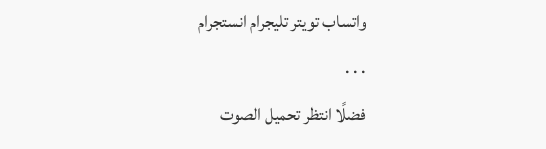واتساب تويتر تليجرام انستجرام
. . .
فضلًا انتظر تحميل الصوت